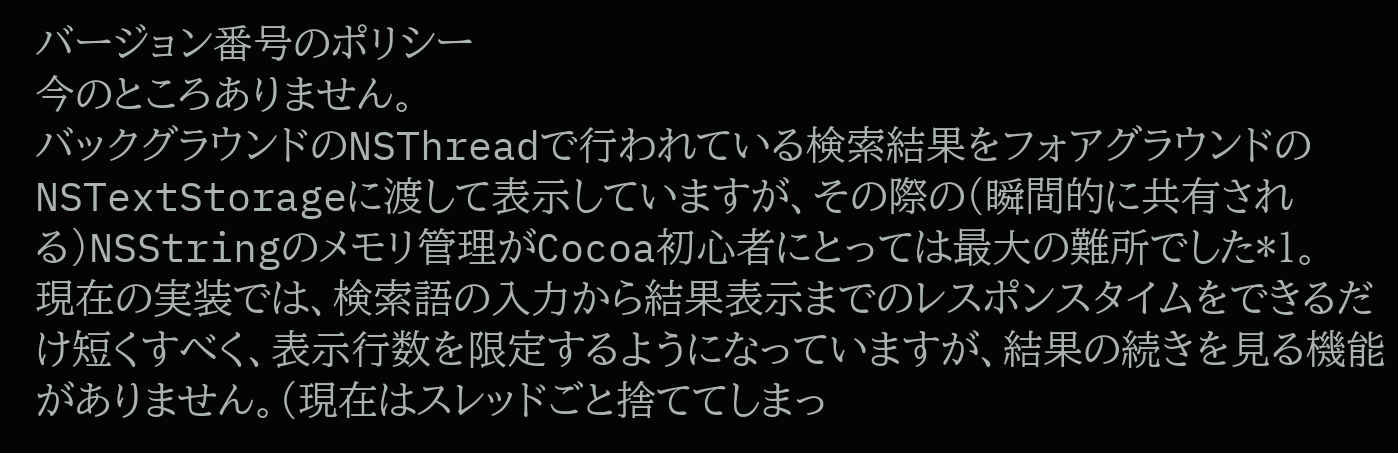バージョン番号のポリシー
今のところありません。
バックグラウンドのNSThreadで行われている検索結果をフォアグラウンドのNSTextStorageに渡して表示していますが、その際の(瞬間的に共有される)NSStringのメモリ管理がCocoa初心者にとっては最大の難所でした*1。
現在の実装では、検索語の入力から結果表示までのレスポンスタイムをできるだけ短くすべく、表示行数を限定するようになっていますが、結果の続きを見る機能がありません。(現在はスレッドごと捨ててしまっ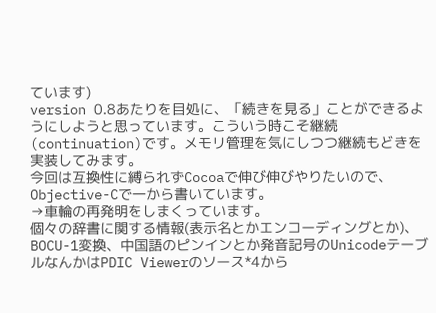ています)
version 0.8あたりを目処に、「続きを見る」ことができるようにしようと思っています。こういう時こそ継続(continuation)です。メモリ管理を気にしつつ継続もどきを実装してみます。
今回は互換性に縛られずCocoaで伸び伸びやりたいので、Objective-Cで一から書いています。
→車輪の再発明をしまくっています。
個々の辞書に関する情報(表示名とかエンコーディングとか)、BOCU-1変換、中国語のピンインとか発音記号のUnicodeテーブルなんかはPDIC Viewerのソース*4から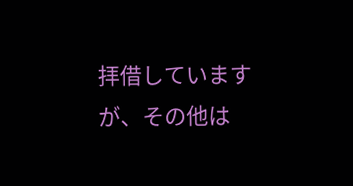拝借していますが、その他は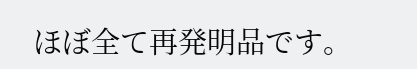ほぼ全て再発明品です。